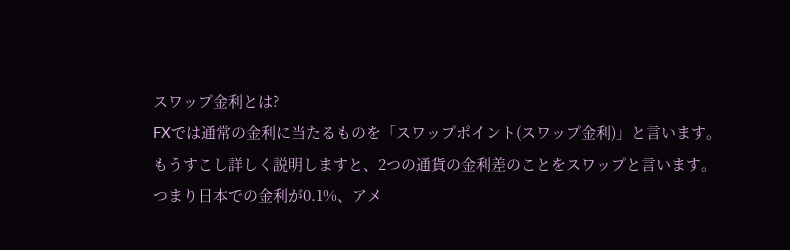スワップ金利とは?
FXでは通常の金利に当たるものを「スワップポイント(スワップ金利)」と言います。
もうすこし詳しく説明しますと、2つの通貨の金利差のことをスワップと言います。
つまり日本での金利が0.1%、アメ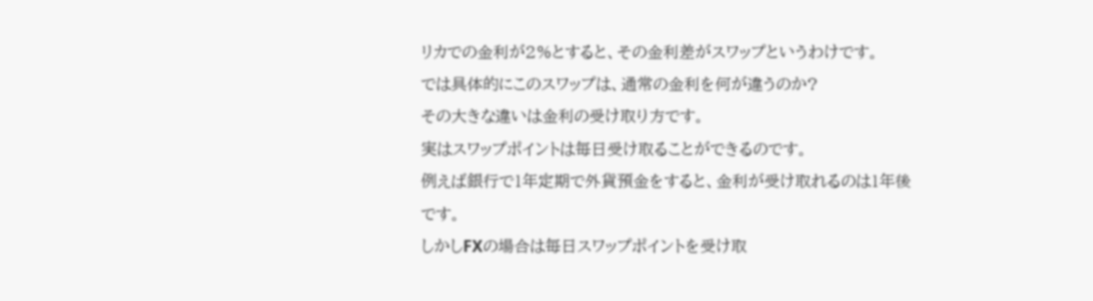リカでの金利が2%とすると、その金利差がスワップというわけです。
では具体的にこのスワップは、通常の金利を何が違うのか?
その大きな違いは金利の受け取り方です。
実はスワップポイントは毎日受け取ることができるのです。
例えば銀行で1年定期で外貨預金をすると、金利が受け取れるのは1年後です。
しかしFXの場合は毎日スワップポイントを受け取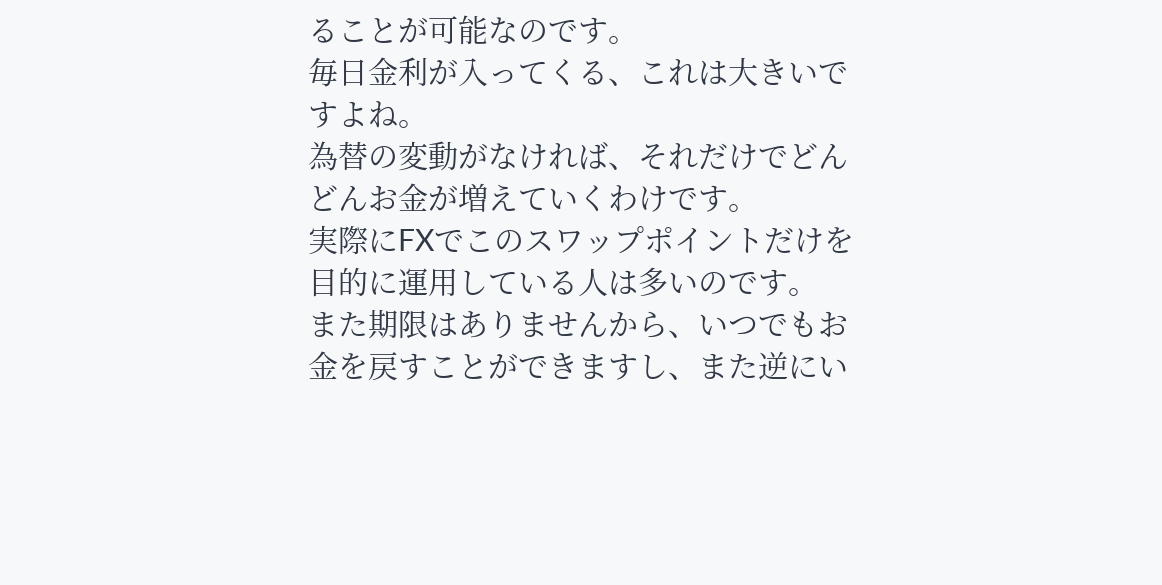ることが可能なのです。
毎日金利が入ってくる、これは大きいですよね。
為替の変動がなければ、それだけでどんどんお金が増えていくわけです。
実際にFXでこのスワップポイントだけを目的に運用している人は多いのです。
また期限はありませんから、いつでもお金を戻すことができますし、また逆にい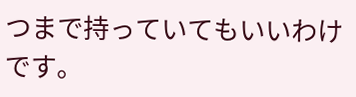つまで持っていてもいいわけです。